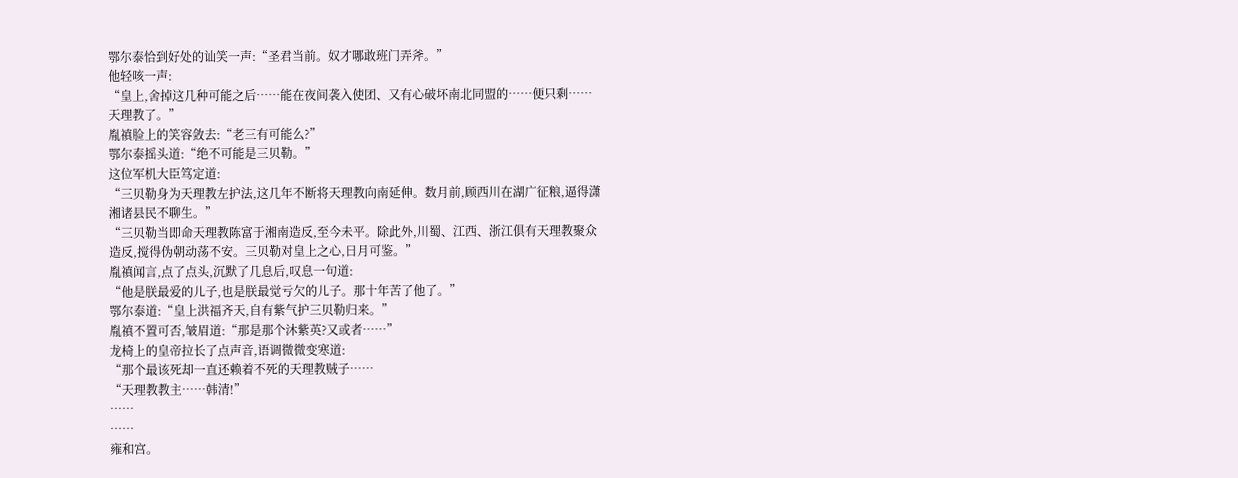鄂尔泰恰到好处的讪笑一声:“圣君当前。奴才哪敢班门弄斧。”
他轻咳一声:
“皇上,舍掉这几种可能之后……能在夜间袭入使团、又有心破坏南北同盟的……便只剩……天理教了。”
胤禛脸上的笑容敛去:“老三有可能么?”
鄂尔泰摇头道:“绝不可能是三贝勒。”
这位军机大臣笃定道:
“三贝勒身为天理教左护法,这几年不断将天理教向南延伸。数月前,顾西川在湖广征粮,逼得潇湘诸县民不聊生。”
“三贝勒当即命天理教陈富于湘南造反,至今未平。除此外,川蜀、江西、浙江俱有天理教聚众造反,搅得伪朝动荡不安。三贝勒对皇上之心,日月可鉴。”
胤禛闻言,点了点头,沉默了几息后,叹息一句道:
“他是朕最爱的儿子,也是朕最觉亏欠的儿子。那十年苦了他了。”
鄂尔泰道:“皇上洪福齐天,自有紫气护三贝勒归来。”
胤禛不置可否,皱眉道:“那是那个沐紫英?又或者……”
龙椅上的皇帝拉长了点声音,语调微微变寒道:
“那个最该死却一直还赖着不死的天理教贼子……
“天理教教主……韩清!”
……
……
雍和宫。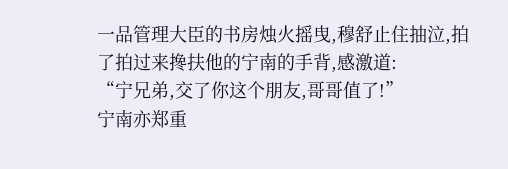一品管理大臣的书房烛火摇曳,穆舒止住抽泣,拍了拍过来搀扶他的宁南的手背,感激道:
“宁兄弟,交了你这个朋友,哥哥值了!”
宁南亦郑重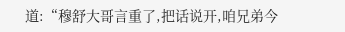道:“穆舒大哥言重了,把话说开,咱兄弟今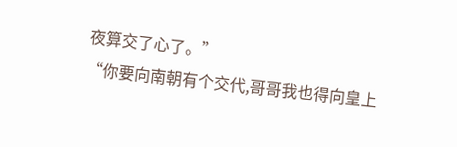夜算交了心了。”
“你要向南朝有个交代,哥哥我也得向皇上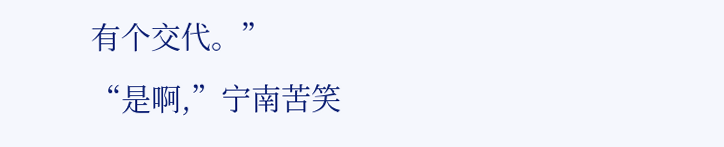有个交代。”
“是啊,”宁南苦笑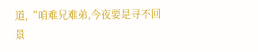道,“咱难兄难弟,今夜要是寻不回景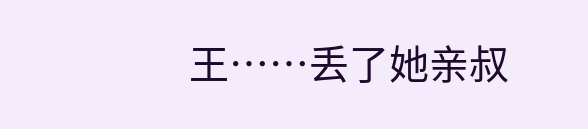王……丢了她亲叔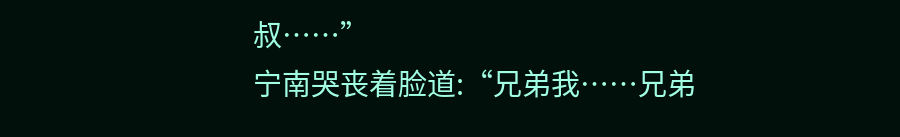叔……”
宁南哭丧着脸道:“兄弟我……兄弟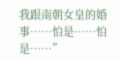我跟南朝女皇的婚事……怕是……怕是……”